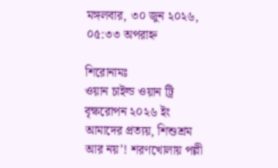মঙ্গলবার, ৩০ জুন ২০২৬, ০৫:৩৩ অপরাহ্ন

শিরোনামঃ
ওয়ান চাইল্ড ওয়ান ট্রি বৃক্ষরোপন ২০২৬ ইং আমাদের প্রত্যয়, শিশুশ্রম আর নয়’! শরণখোলায় পল্লী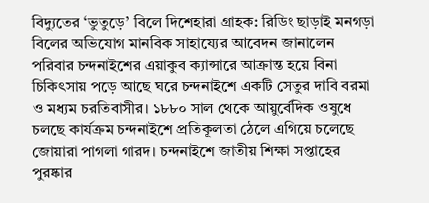বিদ্যুতের ‘ভুতুড়ে’ বিলে দিশেহারা গ্রাহক: রিডিং ছাড়াই মনগড়া বিলের অভিযোগ মানবিক সাহায্যের আবেদন জানালেন পরিবার চন্দনাইশের এয়াকুব ক্যান্সারে আক্রান্ত হয়ে বিনা চিকিৎসায় পড়ে আছে ঘরে চন্দনাইশে একটি সেতুর দাবি বরমা ও মধ্যম চরতিবাসীর। ১৮৮০ সাল থেকে আয়ুর্বেদিক ওষুধে চলছে কার্যক্রম চন্দনাইশে প্রতিকূলতা ঠেলে এগিয়ে চলেছে জোয়ারা পাগলা গারদ। চন্দনাইশে জাতীয় শিক্ষা সপ্তাহের পুরষ্কার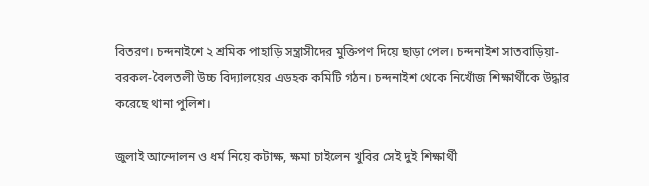বিতরণ। চন্দনাইশে ২ শ্রমিক পাহাড়ি সন্ত্রাসীদের মুক্তিপণ দিয়ে ছাড়া পেল। চন্দনাইশ সাতবাড়িয়া-বরকল-বৈলতলী উচ্চ বিদ্যালয়ের এডহক কমিটি গঠন। চন্দনাইশ থেকে নিখোঁজ শিক্ষার্থীকে উদ্ধার করেছে থানা পুলিশ।

জুলাই আন্দোলন ও ধর্ম নিয়ে কটাক্ষ, ক্ষমা চাইলেন খুবির সেই দুই শিক্ষার্থী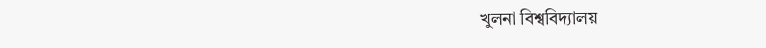খুলনা বিশ্ববিদ্যালয়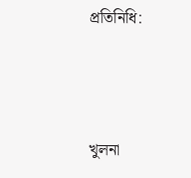প্রতিনিধি:



খুলনা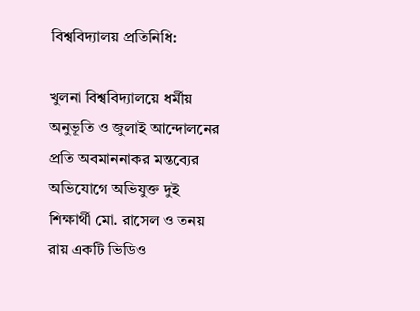বিশ্ববিদ্যালয় প্রতিনিধি:

খুলনা বিশ্ববিদ্যালয়ে ধর্মীয় অনুভূতি ও জুলাই আন্দোলনের প্রতি অবমাননাকর মন্তব্যের অভিযোগে অভিযুক্ত দুই শিক্ষার্থী মো. রাসেল ও তনয় রায় একটি ভিডিও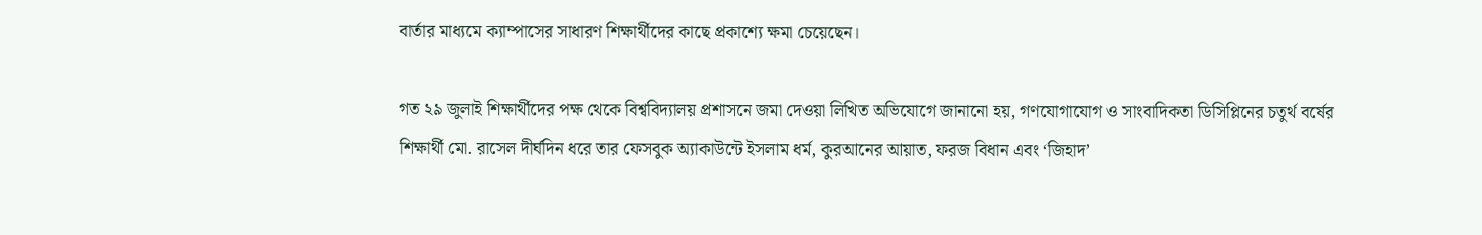বার্তার মাধ্যমে ক্যাম্পাসের সাধারণ শিক্ষার্থীদের কাছে প্রকাশ্যে ক্ষমা চেয়েছেন।

গত ২৯ জুলাই শিক্ষার্থীদের পক্ষ থেকে বিশ্ববিদ্যালয় প্রশাসনে জমা দেওয়া লিখিত অভিযোগে জানানো হয়, গণযোগাযোগ ও সাংবাদিকতা ডিসিপ্লিনের চতুর্থ বর্ষের শিক্ষার্থী মো. রাসেল দীর্ঘদিন ধরে তার ফেসবুক অ্যাকাউন্টে ইসলাম ধর্ম, কুরআনের আয়াত, ফরজ বিধান এবং ‘জিহাদ’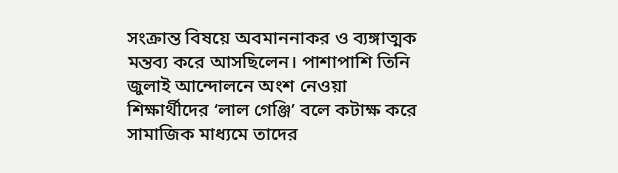সংক্রান্ত বিষয়ে অবমাননাকর ও ব্যঙ্গাত্মক মন্তব্য করে আসছিলেন। পাশাপাশি তিনি জুলাই আন্দোলনে অংশ নেওয়া শিক্ষার্থীদের ‘লাল গেঞ্জি’ বলে কটাক্ষ করে সামাজিক মাধ্যমে তাদের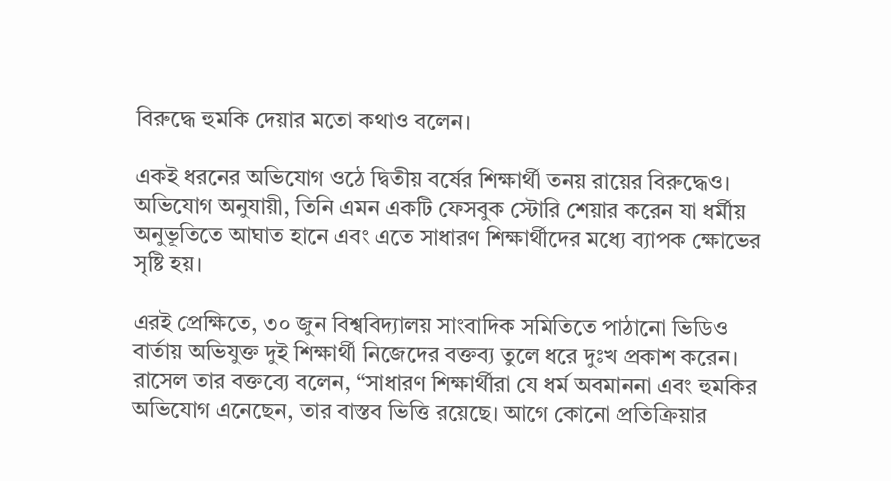বিরুদ্ধে হুমকি দেয়ার মতো কথাও বলেন।

একই ধরনের অভিযোগ ওঠে দ্বিতীয় বর্ষের শিক্ষার্থী তনয় রায়ের বিরুদ্ধেও। অভিযোগ অনুযায়ী, তিনি এমন একটি ফেসবুক স্টোরি শেয়ার করেন যা ধর্মীয় অনুভূতিতে আঘাত হানে এবং এতে সাধারণ শিক্ষার্থীদের মধ্যে ব্যাপক ক্ষোভের সৃষ্টি হয়।

এরই প্রেক্ষিতে, ৩০ জুন বিশ্ববিদ্যালয় সাংবাদিক সমিতিতে পাঠানো ভিডিও বার্তায় অভিযুক্ত দুই শিক্ষার্থী নিজেদের বক্তব্য তুলে ধরে দুঃখ প্রকাশ করেন।
রাসেল তার বক্তব্যে বলেন, “সাধারণ শিক্ষার্থীরা যে ধর্ম অবমাননা এবং হুমকির অভিযোগ এনেছেন, তার বাস্তব ভিত্তি রয়েছে। আগে কোনো প্রতিক্রিয়ার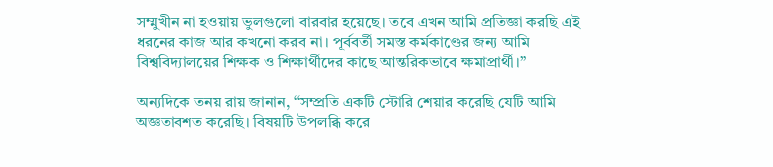সম্মুখীন না হওয়ায় ভুলগুলো বারবার হয়েছে। তবে এখন আমি প্রতিজ্ঞা করছি এই ধরনের কাজ আর কখনো করব না। পূর্ববর্তী সমস্ত কর্মকাণ্ডের জন্য আমি বিশ্ববিদ্যালয়ের শিক্ষক ও শিক্ষার্থীদের কাছে আন্তরিকভাবে ক্ষমাপ্রার্থী।”

অন্যদিকে তনয় রায় জানান, “সম্প্রতি একটি স্টোরি শেয়ার করেছি যেটি আমি অজ্ঞতাবশত করেছি। বিষয়টি উপলব্ধি করে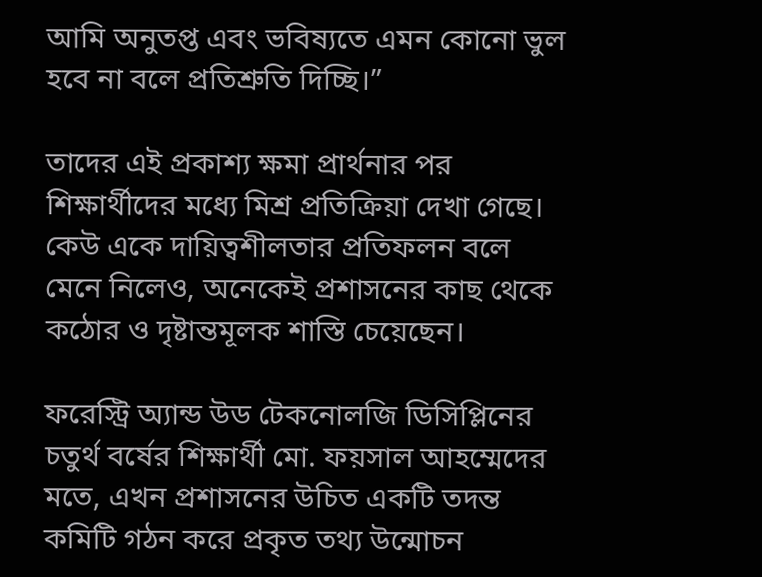আমি অনুতপ্ত এবং ভবিষ্যতে এমন কোনো ভুল হবে না বলে প্রতিশ্রুতি দিচ্ছি।”

তাদের এই প্রকাশ্য ক্ষমা প্রার্থনার পর শিক্ষার্থীদের মধ্যে মিশ্র প্রতিক্রিয়া দেখা গেছে।
কেউ একে দায়িত্বশীলতার প্রতিফলন বলে মেনে নিলেও, অনেকেই প্রশাসনের কাছ থেকে কঠোর ও দৃষ্টান্তমূলক শাস্তি চেয়েছেন।

ফরেস্ট্রি অ্যান্ড উড টেকনোলজি ডিসিপ্লিনের চতুর্থ বর্ষের শিক্ষার্থী মো. ফয়সাল আহম্মেদের মতে, এখন প্রশাসনের উচিত একটি তদন্ত কমিটি গঠন করে প্রকৃত তথ্য উন্মোচন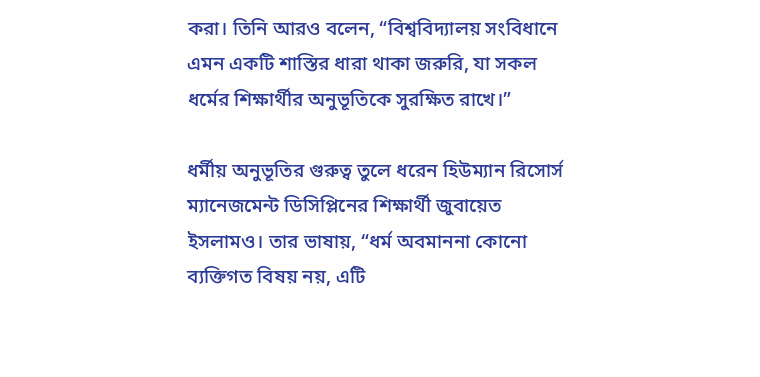করা। তিনি আরও বলেন, “বিশ্ববিদ্যালয় সংবিধানে এমন একটি শাস্তির ধারা থাকা জরুরি, যা সকল ধর্মের শিক্ষার্থীর অনুভূতিকে সুরক্ষিত রাখে।”

ধর্মীয় অনুভূতির গুরুত্ব তুলে ধরেন হিউম্যান রিসোর্স ম্যানেজমেন্ট ডিসিপ্লিনের শিক্ষার্থী জুবায়েত ইসলামও। তার ভাষায়, “ধর্ম অবমাননা কোনো ব্যক্তিগত বিষয় নয়, এটি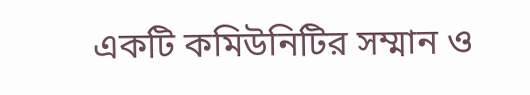একটি কমিউনিটির সম্মান ও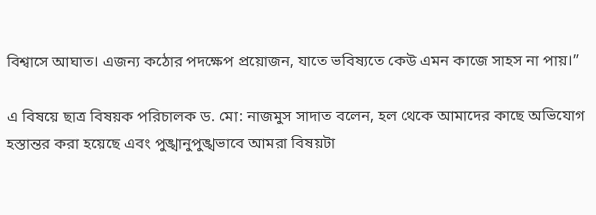বিশ্বাসে আঘাত। এজন্য কঠোর পদক্ষেপ প্রয়োজন, যাতে ভবিষ্যতে কেউ এমন কাজে সাহস না পায়।”

এ বিষয়ে ছাত্র বিষয়ক পরিচালক ড. মো: নাজমুস সাদাত বলেন, হল থেকে আমাদের কাছে অভিযোগ হস্তান্তর করা হয়েছে এবং পুঙ্খানুপুঙ্খভাবে আমরা বিষয়টা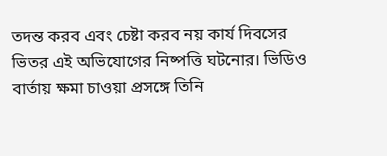তদন্ত করব এবং চেষ্টা করব নয় কার্য দিবসের ভিতর এই অভিযোগের নিষ্পত্তি ঘটনোর। ভিডিও বার্তায় ক্ষমা চাওয়া প্রসঙ্গে তিনি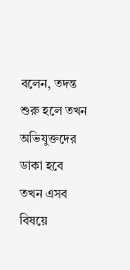বলেন, তদন্ত শুরু হলে তখন অভিযুক্তদের ডাকা হবে তখন এসব বিষয়ে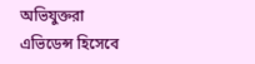অভিযুক্তরা এভিডেন্স হিসেবে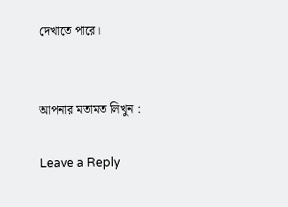দেখাতে পারে।


আপনার মতামত লিখুন :

Leave a Reply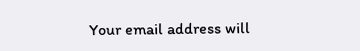Your email address will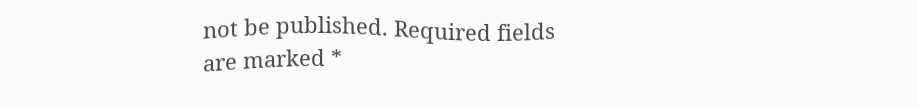not be published. Required fields are marked *